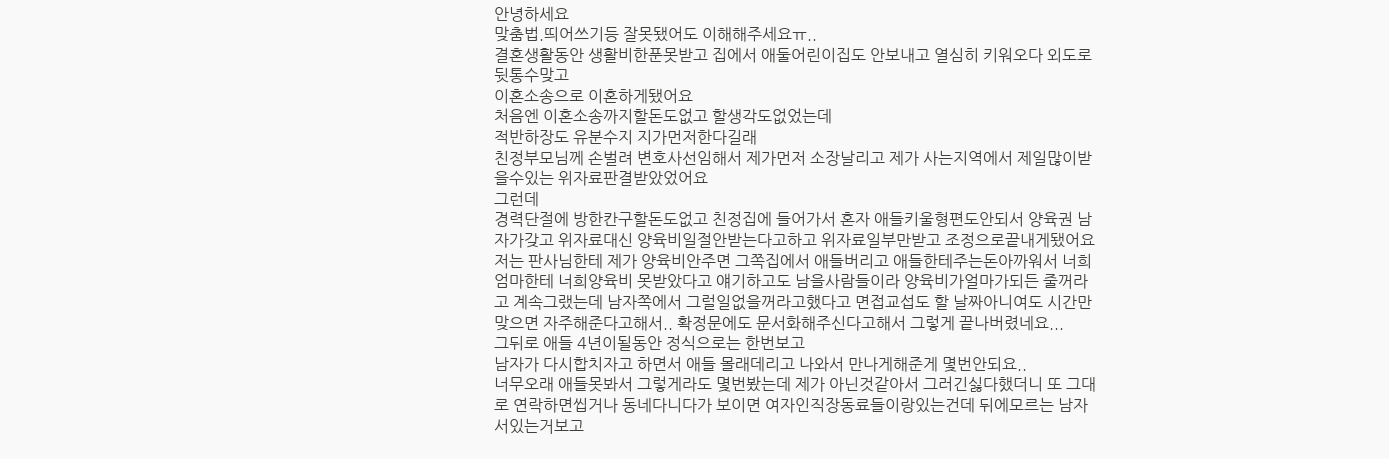안녕하세요
맞춤법.띄어쓰기등 잘못됐어도 이해해주세요ㅠ..
결혼생활동안 생활비한푼못받고 집에서 애둘어린이집도 안보내고 열심히 키워오다 외도로 뒷통수맞고
이혼소송으로 이혼하게됐어요
처음엔 이혼소송까지할돈도없고 할생각도없었는데
적반하장도 유분수지 지가먼저한다길래
친정부모님께 손벌려 변호사선임해서 제가먼저 소장날리고 제가 사는지역에서 제일많이받을수있는 위자료판결받았었어요
그런데
경력단절에 방한칸구할돈도없고 친정집에 들어가서 혼자 애들키울형편도안되서 양육권 남자가갖고 위자료대신 양육비일절안받는다고하고 위자료일부만받고 조정으로끝내게됐어요
저는 판사님한테 제가 양육비안주면 그쪽집에서 애들버리고 애들한테주는돈아까워서 너희엄마한테 너희양육비 못받았다고 얘기하고도 남을사람들이라 양육비가얼마가되든 줄꺼라고 계속그랬는데 남자쪽에서 그럴일없을꺼라고했다고 면접교섭도 할 날짜아니여도 시간만 맞으면 자주해준다고해서.. 확정문에도 문서화해주신다고해서 그렇게 끝나버렸네요...
그뒤로 애들 4년이될동안 정식으로는 한번보고
남자가 다시합치자고 하면서 애들 몰래데리고 나와서 만나게해준게 몇번안되요..
너무오래 애들못봐서 그렇게라도 몇번봤는데 제가 아닌것같아서 그러긴싫다했더니 또 그대로 연락하면씹거나 동네다니다가 보이면 여자인직장동료들이랑있는건데 뒤에모르는 남자서있는거보고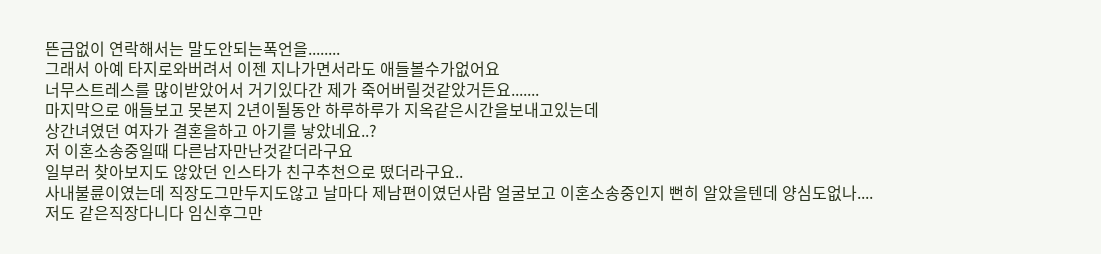뜬금없이 연락해서는 말도안되는폭언을........
그래서 아예 타지로와버려서 이젠 지나가면서라도 애들볼수가없어요
너무스트레스를 많이받았어서 거기있다간 제가 죽어버릴것같았거든요.......
마지막으로 애들보고 못본지 2년이될동안 하루하루가 지옥같은시간을보내고있는데
상간녀였던 여자가 결혼을하고 아기를 낳았네요..?
저 이혼소송중일때 다른남자만난것같더라구요
일부러 찾아보지도 않았던 인스타가 친구추천으로 떴더라구요..
사내불륜이였는데 직장도그만두지도않고 날마다 제남편이였던사람 얼굴보고 이혼소송중인지 뻔히 알았을텐데 양심도없나....
저도 같은직장다니다 임신후그만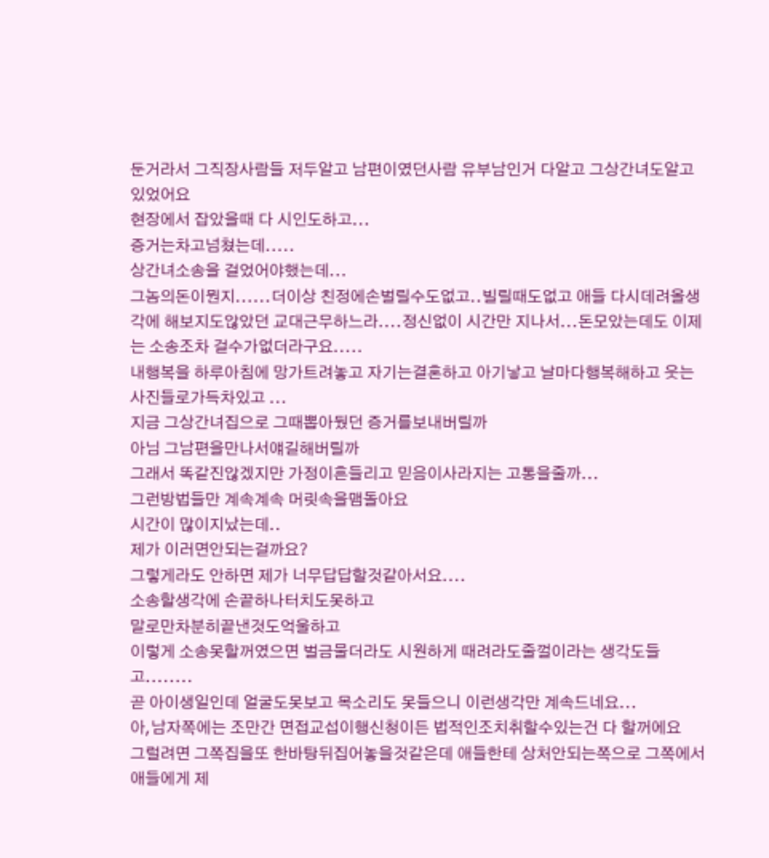둔거라서 그직장사람들 저두알고 남편이였던사람 유부남인거 다알고 그상간녀도알고있었어요
현장에서 잡았을때 다 시인도하고...
증거는차고넘쳤는데.....
상간녀소송을 걸었어야했는데...
그놈의돈이뭔지......더이상 친정에손벌릴수도없고..빌릴때도없고 애들 다시데려올생각에 해보지도않았던 교대근무하느라....정신없이 시간만 지나서...돈모았는데도 이제는 소송조차 걸수가없더라구요.....
내행복을 하루아침에 망가트려놓고 자기는결혼하고 아기낳고 날마다행복해하고 웃는사진들로가득차있고 ...
지금 그상간녀집으로 그때뽑아뒀던 증거를보내버릴까
아님 그남편을만나서얘길해버릴까
그래서 똑같진않겠지만 가정이흔들리고 믿음이사라지는 고통을줄까...
그런방법들만 계속계속 머릿속을맴돌아요
시간이 많이지났는데..
제가 이러면안되는걸까요?
그렇게라도 안하면 제가 너무답답할것같아서요....
소송할생각에 손끝하나터치도못하고
말로만차분히끝낸것도억울하고
이렇게 소송못할꺼였으면 벌금물더라도 시원하게 때려라도줄껄이라는 생각도들고........
곧 아이생일인데 얼굴도못보고 목소리도 못들으니 이런생각만 계속드네요...
아,남자쪽에는 조만간 면접교섭이행신청이든 법적인조치취할수있는건 다 할꺼에요
그럴려면 그쪽집을또 한바탕뒤집어놓을것같은데 애들한테 상처안되는쪽으로 그쪽에서 애들에게 제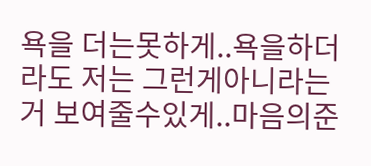욕을 더는못하게..욕을하더라도 저는 그런게아니라는거 보여줄수있게..마음의준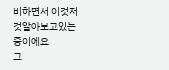비하면서 이것저것알아보고있는중이에요
그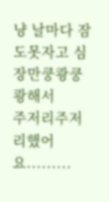냥 날마다 잠도못자고 심장만쿵쾅쿵쾅해서
주저리주저리했어요.........